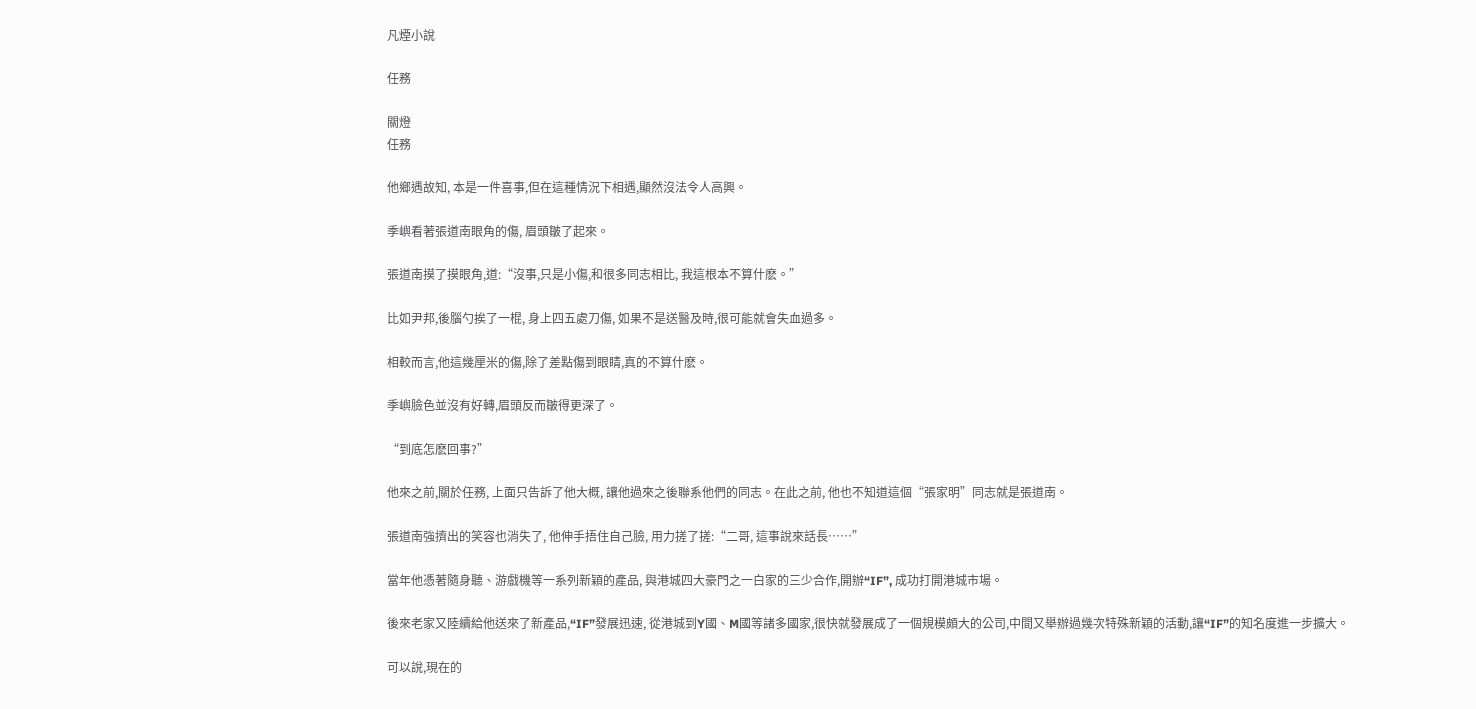凡煙小說

任務

關燈
任務

他鄉遇故知, 本是一件喜事,但在這種情況下相遇,顯然沒法令人高興。

季嶼看著張道南眼角的傷, 眉頭皺了起來。

張道南摸了摸眼角,道:“沒事,只是小傷,和很多同志相比, 我這根本不算什麽。”

比如尹邦,後腦勺挨了一棍, 身上四五處刀傷, 如果不是送醫及時,很可能就會失血過多。

相較而言,他這幾厘米的傷,除了差點傷到眼睛,真的不算什麽。

季嶼臉色並沒有好轉,眉頭反而皺得更深了。

“到底怎麽回事?”

他來之前,關於任務, 上面只告訴了他大概, 讓他過來之後聯系他們的同志。在此之前, 他也不知道這個“張家明”同志就是張道南。

張道南強擠出的笑容也消失了, 他伸手捂住自己臉, 用力搓了搓:“二哥, 這事說來話長……”

當年他憑著隨身聽、游戲機等一系列新穎的產品, 與港城四大豪門之一白家的三少合作,開辦“IF”, 成功打開港城市場。

後來老家又陸續給他送來了新產品,“IF”發展迅速, 從港城到Y國、M國等諸多國家,很快就發展成了一個規模頗大的公司,中間又舉辦過幾次特殊新穎的活動,讓“IF”的知名度進一步擴大。

可以說,現在的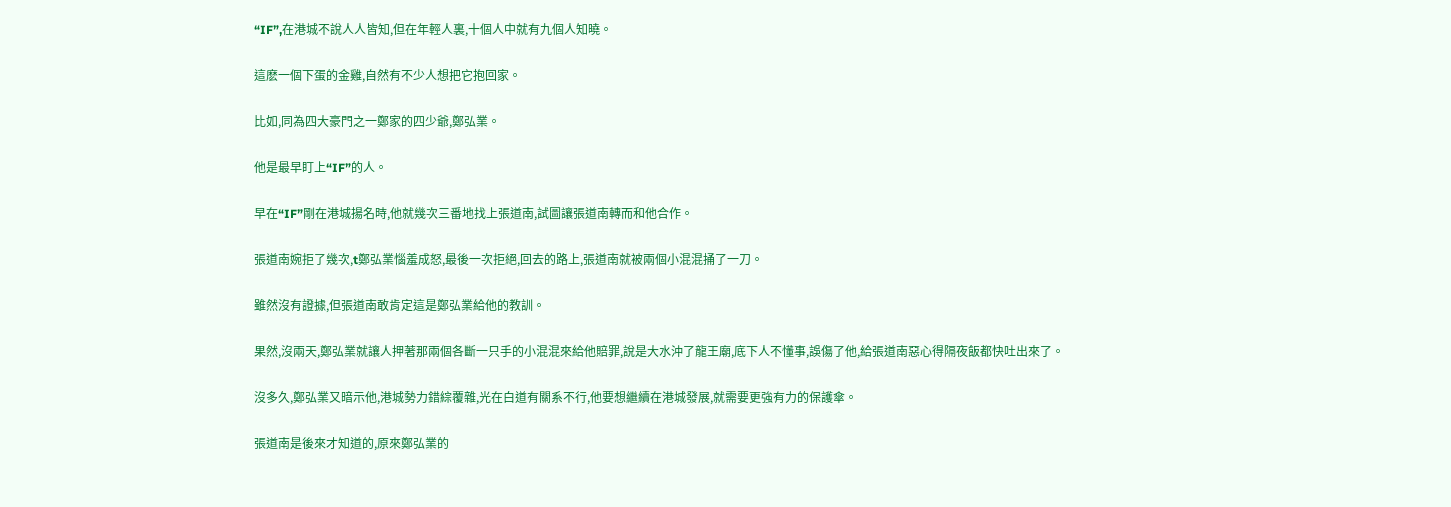“IF”,在港城不說人人皆知,但在年輕人裏,十個人中就有九個人知曉。

這麽一個下蛋的金雞,自然有不少人想把它抱回家。

比如,同為四大豪門之一鄭家的四少爺,鄭弘業。

他是最早盯上“IF”的人。

早在“IF”剛在港城揚名時,他就幾次三番地找上張道南,試圖讓張道南轉而和他合作。

張道南婉拒了幾次,t鄭弘業惱羞成怒,最後一次拒絕,回去的路上,張道南就被兩個小混混捅了一刀。

雖然沒有證據,但張道南敢肯定這是鄭弘業給他的教訓。

果然,沒兩天,鄭弘業就讓人押著那兩個各斷一只手的小混混來給他賠罪,說是大水沖了龍王廟,底下人不懂事,誤傷了他,給張道南惡心得隔夜飯都快吐出來了。

沒多久,鄭弘業又暗示他,港城勢力錯綜覆雜,光在白道有關系不行,他要想繼續在港城發展,就需要更強有力的保護傘。

張道南是後來才知道的,原來鄭弘業的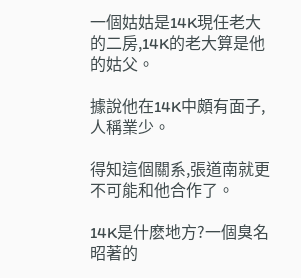一個姑姑是14K現任老大的二房,14K的老大算是他的姑父。

據說他在14K中頗有面子,人稱業少。

得知這個關系,張道南就更不可能和他合作了。

14K是什麽地方?一個臭名昭著的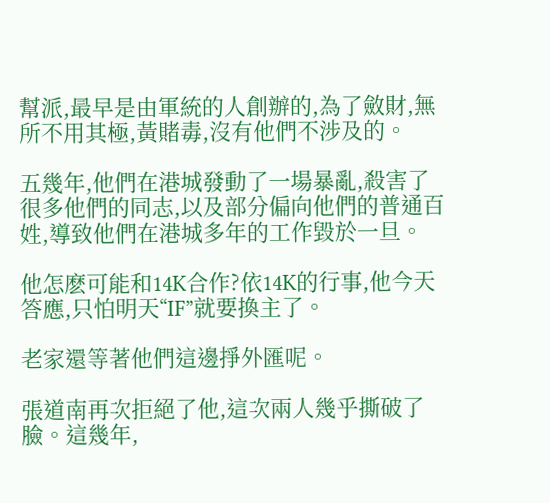幫派,最早是由軍統的人創辦的,為了斂財,無所不用其極,黃賭毒,沒有他們不涉及的。

五幾年,他們在港城發動了一場暴亂,殺害了很多他們的同志,以及部分偏向他們的普通百姓,導致他們在港城多年的工作毀於一旦。

他怎麽可能和14K合作?依14K的行事,他今天答應,只怕明天“IF”就要換主了。

老家還等著他們這邊掙外匯呢。

張道南再次拒絕了他,這次兩人幾乎撕破了臉。這幾年,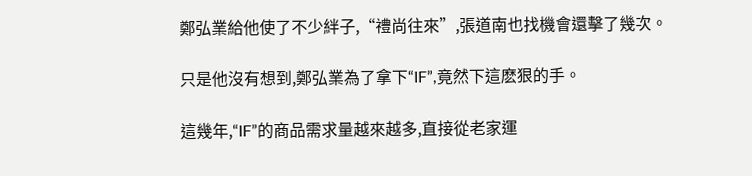鄭弘業給他使了不少絆子,“禮尚往來”,張道南也找機會還擊了幾次。

只是他沒有想到,鄭弘業為了拿下“IF”,竟然下這麽狠的手。

這幾年,“IF”的商品需求量越來越多,直接從老家運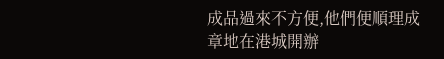成品過來不方便,他們便順理成章地在港城開辦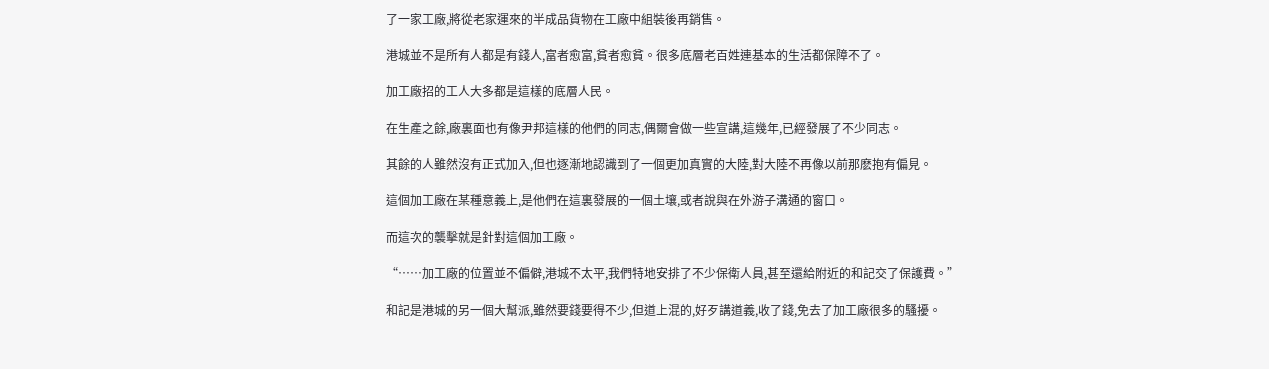了一家工廠,將從老家運來的半成品貨物在工廠中組裝後再銷售。

港城並不是所有人都是有錢人,富者愈富,貧者愈貧。很多底層老百姓連基本的生活都保障不了。

加工廠招的工人大多都是這樣的底層人民。

在生產之餘,廠裏面也有像尹邦這樣的他們的同志,偶爾會做一些宣講,這幾年,已經發展了不少同志。

其餘的人雖然沒有正式加入,但也逐漸地認識到了一個更加真實的大陸,對大陸不再像以前那麽抱有偏見。

這個加工廠在某種意義上,是他們在這裏發展的一個土壤,或者說與在外游子溝通的窗口。

而這次的襲擊就是針對這個加工廠。

“……加工廠的位置並不偏僻,港城不太平,我們特地安排了不少保衛人員,甚至還給附近的和記交了保護費。”

和記是港城的另一個大幫派,雖然要錢要得不少,但道上混的,好歹講道義,收了錢,免去了加工廠很多的騷擾。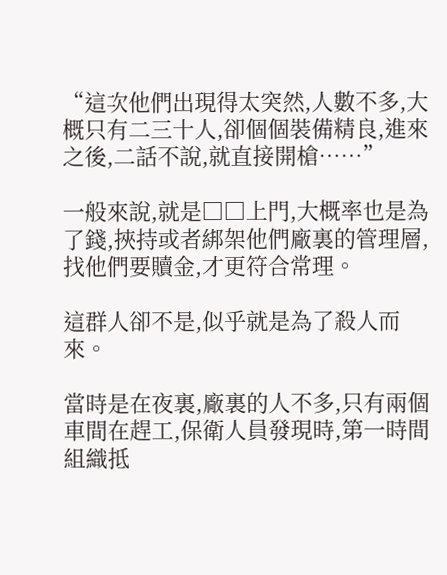“這次他們出現得太突然,人數不多,大概只有二三十人,卻個個裝備精良,進來之後,二話不說,就直接開槍……”

一般來說,就是□□上門,大概率也是為了錢,挾持或者綁架他們廠裏的管理層,找他們要贖金,才更符合常理。

這群人卻不是,似乎就是為了殺人而來。

當時是在夜裏,廠裏的人不多,只有兩個車間在趕工,保衛人員發現時,第一時間組織抵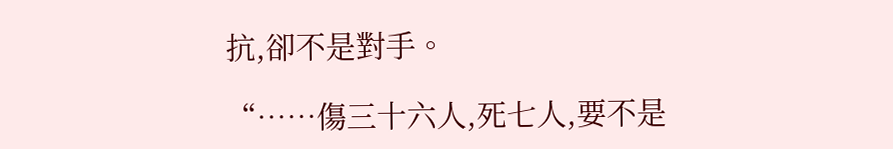抗,卻不是對手。

“……傷三十六人,死七人,要不是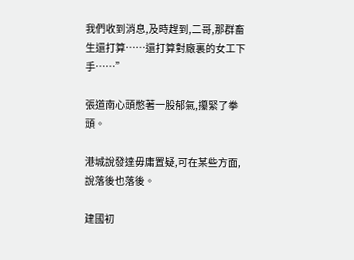我們收到消息,及時趕到,二哥,那群畜生還打算……還打算對廠裏的女工下手……”

張道南心頭憋著一股郁氣,攥緊了拳頭。

港城說發達毋庸置疑,可在某些方面,說落後也落後。

建國初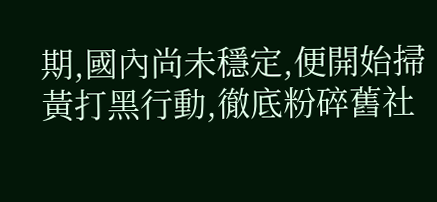期,國內尚未穩定,便開始掃黃打黑行動,徹底粉碎舊社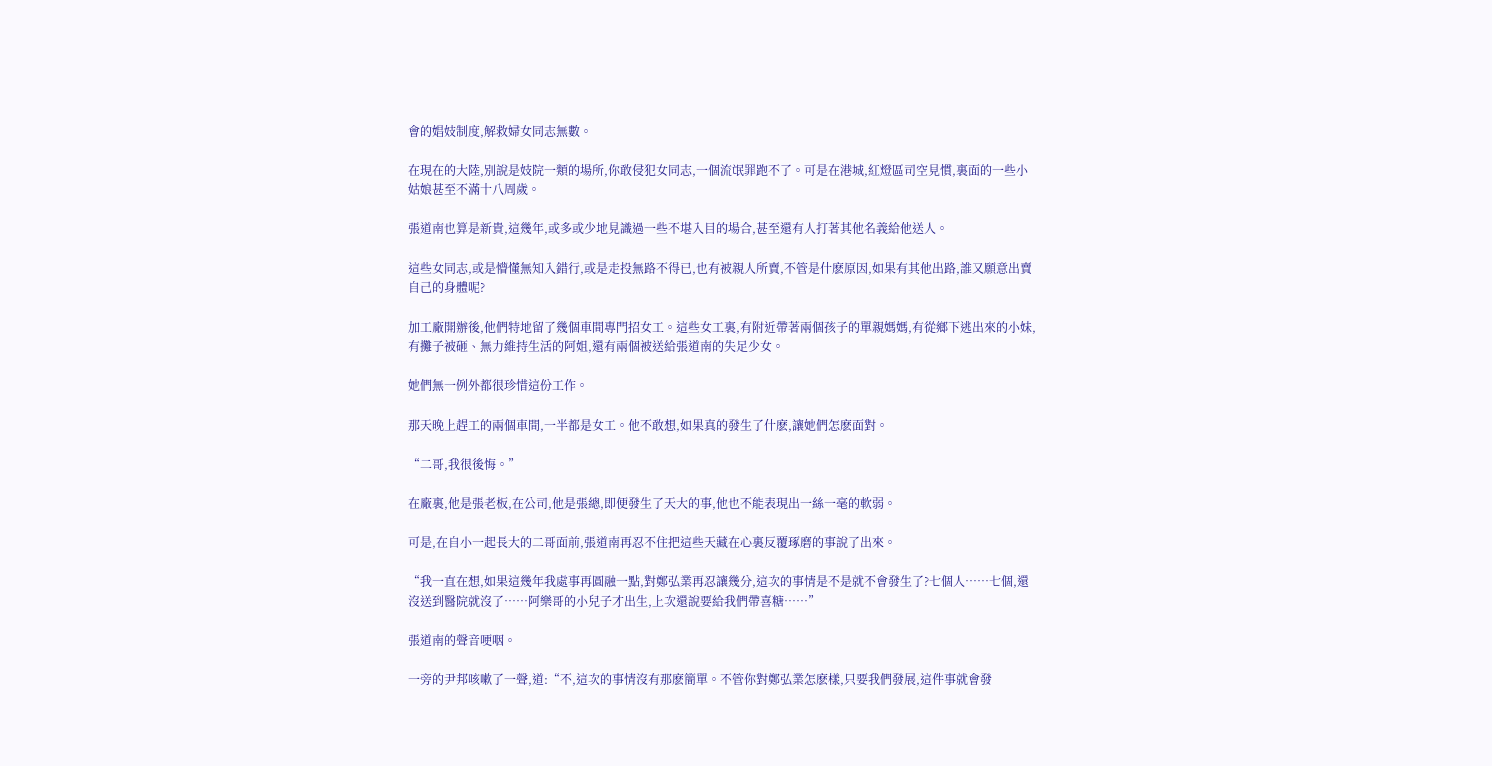會的娼妓制度,解救婦女同志無數。

在現在的大陸,別說是妓院一類的場所,你敢侵犯女同志,一個流氓罪跑不了。可是在港城,紅燈區司空見慣,裏面的一些小姑娘甚至不滿十八周歲。

張道南也算是新貴,這幾年,或多或少地見識過一些不堪入目的場合,甚至還有人打著其他名義給他送人。

這些女同志,或是懵懂無知入錯行,或是走投無路不得已,也有被親人所賣,不管是什麽原因,如果有其他出路,誰又願意出賣自己的身體呢?

加工廠開辦後,他們特地留了幾個車間專門招女工。這些女工裏,有附近帶著兩個孩子的單親媽媽,有從鄉下逃出來的小妹,有攤子被砸、無力維持生活的阿姐,還有兩個被送給張道南的失足少女。

她們無一例外都很珍惜這份工作。

那天晚上趕工的兩個車間,一半都是女工。他不敢想,如果真的發生了什麽,讓她們怎麽面對。

“二哥,我很後悔。”

在廠裏,他是張老板,在公司,他是張總,即便發生了天大的事,他也不能表現出一絲一毫的軟弱。

可是,在自小一起長大的二哥面前,張道南再忍不住把這些天藏在心裏反覆琢磨的事說了出來。

“我一直在想,如果這幾年我處事再圓融一點,對鄭弘業再忍讓幾分,這次的事情是不是就不會發生了?七個人……七個,還沒送到醫院就沒了……阿樂哥的小兒子才出生,上次還說要給我們帶喜糖……”

張道南的聲音哽咽。

一旁的尹邦咳嗽了一聲,道:“不,這次的事情沒有那麽簡單。不管你對鄭弘業怎麽樣,只要我們發展,這件事就會發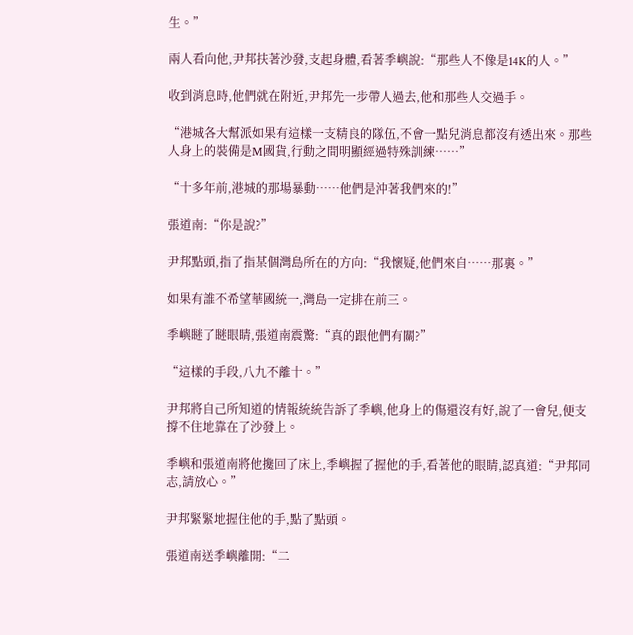生。”

兩人看向他,尹邦扶著沙發,支起身體,看著季嶼說:“那些人不像是14K的人。”

收到消息時,他們就在附近,尹邦先一步帶人過去,他和那些人交過手。

“港城各大幫派如果有這樣一支精良的隊伍,不會一點兒消息都沒有透出來。那些人身上的裝備是M國貨,行動之間明顯經過特殊訓練……”

“十多年前,港城的那場暴動……他們是沖著我們來的!”

張道南:“你是說?”

尹邦點頭,指了指某個灣島所在的方向:“我懷疑,他們來自……那裏。”

如果有誰不希望華國統一,灣島一定排在前三。

季嶼瞇了瞇眼睛,張道南震驚:“真的跟他們有關?”

“這樣的手段,八九不離十。”

尹邦將自己所知道的情報統統告訴了季嶼,他身上的傷還沒有好,說了一會兒,便支撐不住地靠在了沙發上。

季嶼和張道南將他攙回了床上,季嶼握了握他的手,看著他的眼睛,認真道:“尹邦同志,請放心。”

尹邦緊緊地握住他的手,點了點頭。

張道南送季嶼離開:“二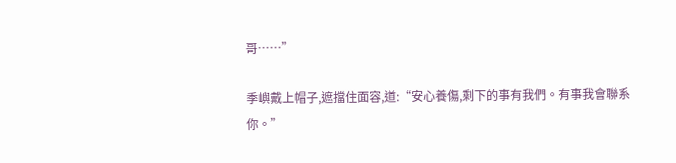哥……”

季嶼戴上帽子,遮擋住面容,道:“安心養傷,剩下的事有我們。有事我會聯系你。”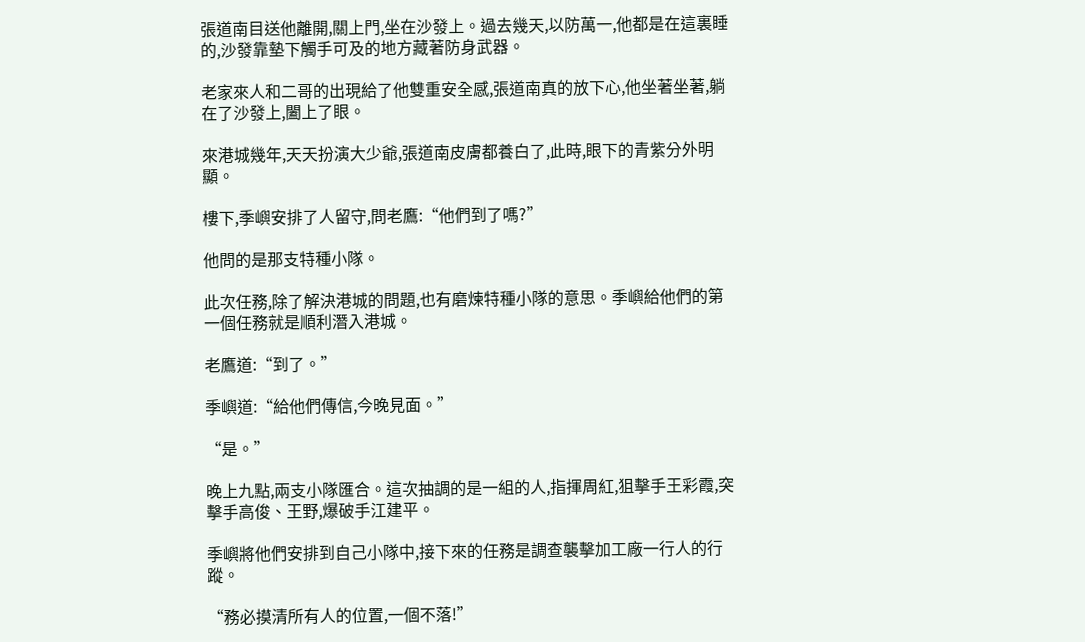張道南目送他離開,關上門,坐在沙發上。過去幾天,以防萬一,他都是在這裏睡的,沙發靠墊下觸手可及的地方藏著防身武器。

老家來人和二哥的出現給了他雙重安全感,張道南真的放下心,他坐著坐著,躺在了沙發上,闔上了眼。

來港城幾年,天天扮演大少爺,張道南皮膚都養白了,此時,眼下的青紫分外明顯。

樓下,季嶼安排了人留守,問老鷹:“他們到了嗎?”

他問的是那支特種小隊。

此次任務,除了解決港城的問題,也有磨煉特種小隊的意思。季嶼給他們的第一個任務就是順利潛入港城。

老鷹道:“到了。”

季嶼道:“給他們傳信,今晚見面。”

“是。”

晚上九點,兩支小隊匯合。這次抽調的是一組的人,指揮周紅,狙擊手王彩霞,突擊手高俊、王野,爆破手江建平。

季嶼將他們安排到自己小隊中,接下來的任務是調查襲擊加工廠一行人的行蹤。

“務必摸清所有人的位置,一個不落!”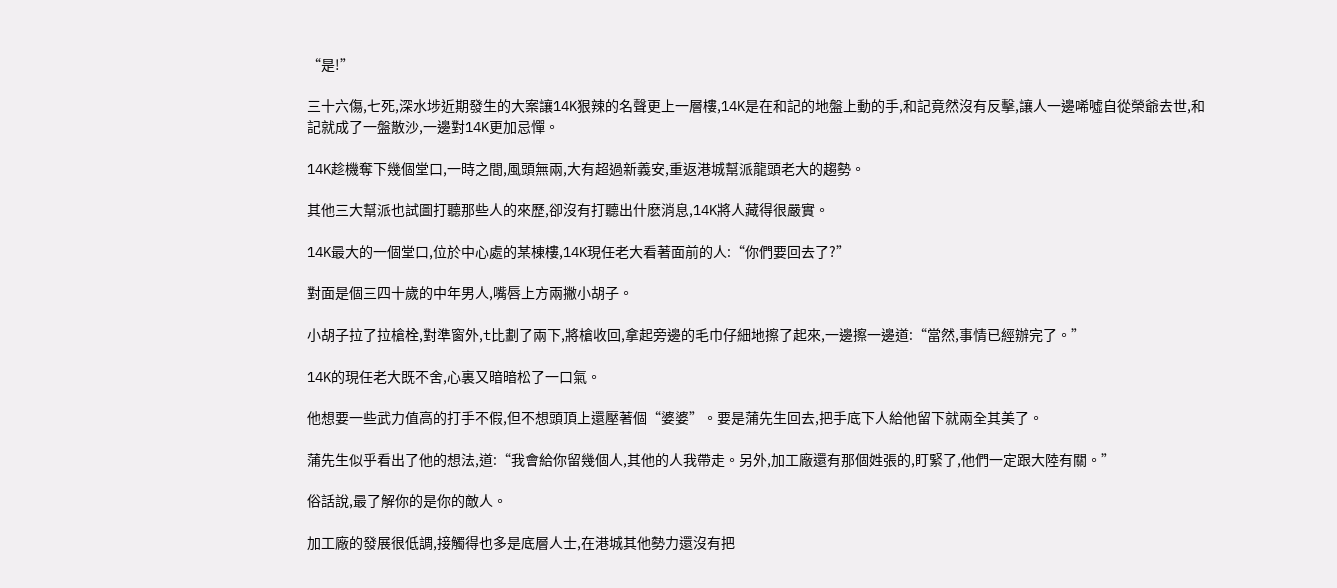“是!”

三十六傷,七死,深水埗近期發生的大案讓14K狠辣的名聲更上一層樓,14K是在和記的地盤上動的手,和記竟然沒有反擊,讓人一邊唏噓自從榮爺去世,和記就成了一盤散沙,一邊對14K更加忌憚。

14K趁機奪下幾個堂口,一時之間,風頭無兩,大有超過新義安,重返港城幫派龍頭老大的趨勢。

其他三大幫派也試圖打聽那些人的來歷,卻沒有打聽出什麽消息,14K將人藏得很嚴實。

14K最大的一個堂口,位於中心處的某棟樓,14K現任老大看著面前的人:“你們要回去了?”

對面是個三四十歲的中年男人,嘴唇上方兩撇小胡子。

小胡子拉了拉槍栓,對準窗外,t比劃了兩下,將槍收回,拿起旁邊的毛巾仔細地擦了起來,一邊擦一邊道:“當然,事情已經辦完了。”

14K的現任老大既不舍,心裏又暗暗松了一口氣。

他想要一些武力值高的打手不假,但不想頭頂上還壓著個“婆婆”。要是蒲先生回去,把手底下人給他留下就兩全其美了。

蒲先生似乎看出了他的想法,道:“我會給你留幾個人,其他的人我帶走。另外,加工廠還有那個姓張的,盯緊了,他們一定跟大陸有關。”

俗話說,最了解你的是你的敵人。

加工廠的發展很低調,接觸得也多是底層人士,在港城其他勢力還沒有把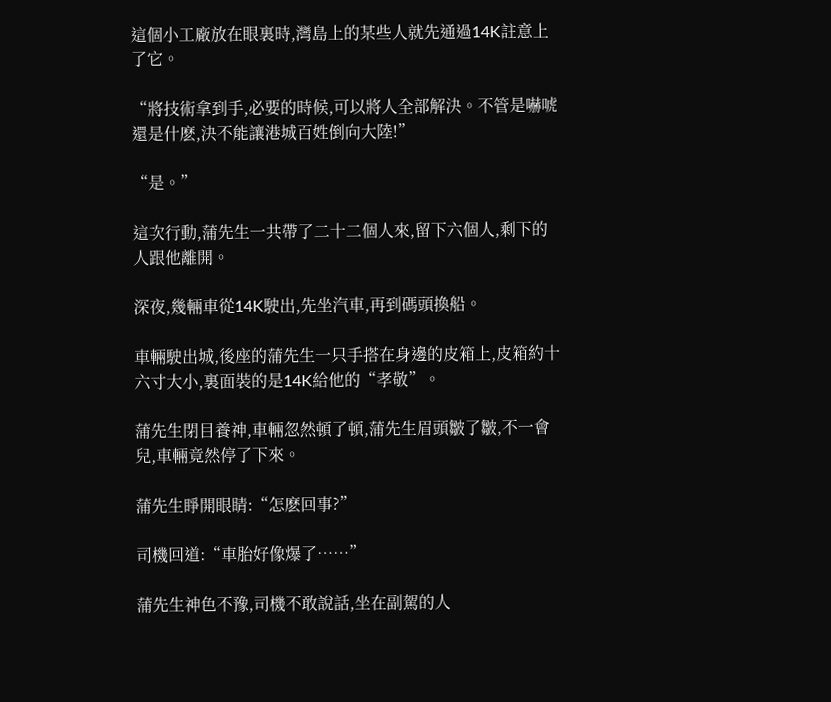這個小工廠放在眼裏時,灣島上的某些人就先通過14K註意上了它。

“將技術拿到手,必要的時候,可以將人全部解決。不管是嚇唬還是什麽,決不能讓港城百姓倒向大陸!”

“是。”

這次行動,蒲先生一共帶了二十二個人來,留下六個人,剩下的人跟他離開。

深夜,幾輛車從14K駛出,先坐汽車,再到碼頭換船。

車輛駛出城,後座的蒲先生一只手搭在身邊的皮箱上,皮箱約十六寸大小,裏面裝的是14K給他的“孝敬”。

蒲先生閉目養神,車輛忽然頓了頓,蒲先生眉頭皺了皺,不一會兒,車輛竟然停了下來。

蒲先生睜開眼睛:“怎麽回事?”

司機回道:“車胎好像爆了……”

蒲先生神色不豫,司機不敢說話,坐在副駕的人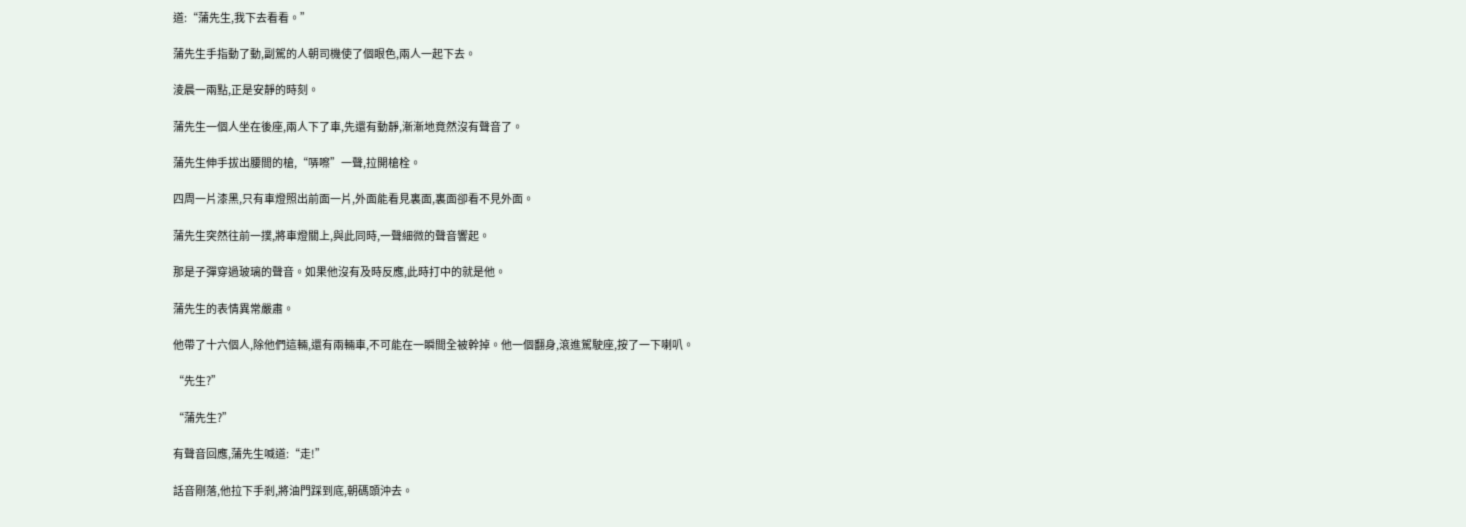道:“蒲先生,我下去看看。”

蒲先生手指動了動,副駕的人朝司機使了個眼色,兩人一起下去。

淩晨一兩點,正是安靜的時刻。

蒲先生一個人坐在後座,兩人下了車,先還有動靜,漸漸地竟然沒有聲音了。

蒲先生伸手拔出腰間的槍,“哢嚓”一聲,拉開槍栓。

四周一片漆黑,只有車燈照出前面一片,外面能看見裏面,裏面卻看不見外面。

蒲先生突然往前一撲,將車燈關上,與此同時,一聲細微的聲音響起。

那是子彈穿過玻璃的聲音。如果他沒有及時反應,此時打中的就是他。

蒲先生的表情異常嚴肅。

他帶了十六個人,除他們這輛,還有兩輛車,不可能在一瞬間全被幹掉。他一個翻身,滾進駕駛座,按了一下喇叭。

“先生?”

“蒲先生?”

有聲音回應,蒲先生喊道:“走!”

話音剛落,他拉下手剎,將油門踩到底,朝碼頭沖去。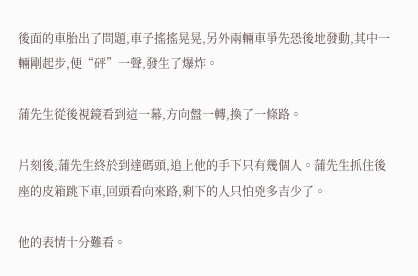後面的車胎出了問題,車子搖搖晃晃,另外兩輛車爭先恐後地發動,其中一輛剛起步,便“砰”一聲,發生了爆炸。

蒲先生從後視鏡看到這一幕,方向盤一轉,換了一條路。

片刻後,蒲先生終於到達碼頭,追上他的手下只有幾個人。蒲先生抓住後座的皮箱跳下車,回頭看向來路,剩下的人只怕兇多吉少了。

他的表情十分難看。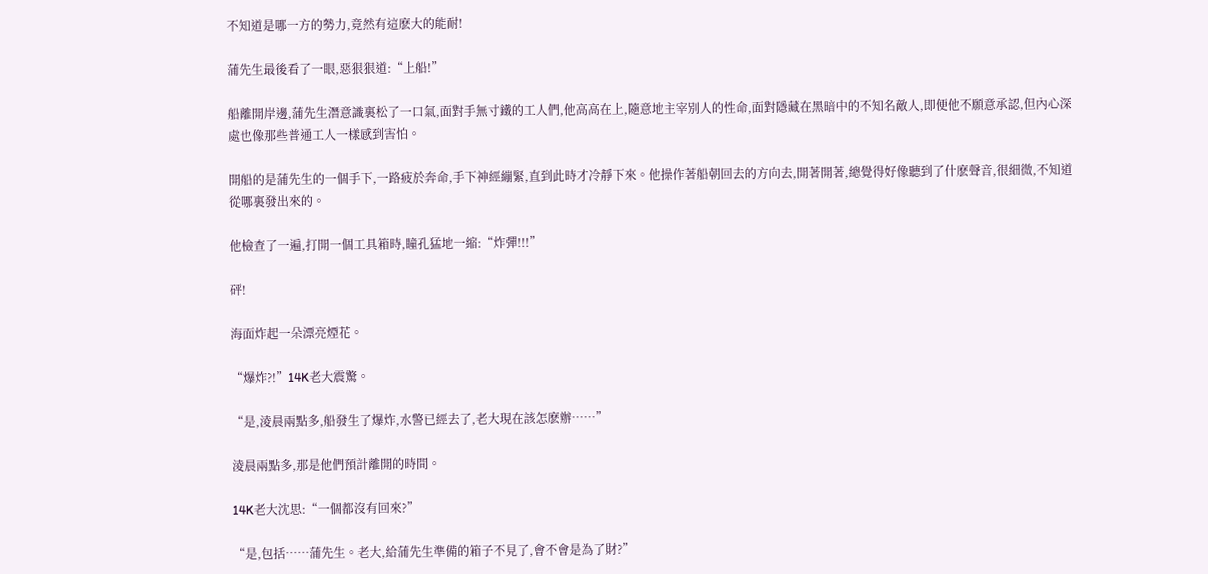不知道是哪一方的勢力,竟然有這麽大的能耐!

蒲先生最後看了一眼,惡狠狠道:“上船!”

船離開岸邊,蒲先生潛意識裏松了一口氣,面對手無寸鐵的工人們,他高高在上,隨意地主宰別人的性命,面對隱藏在黑暗中的不知名敵人,即便他不願意承認,但內心深處也像那些普通工人一樣感到害怕。

開船的是蒲先生的一個手下,一路疲於奔命,手下神經繃緊,直到此時才冷靜下來。他操作著船朝回去的方向去,開著開著,總覺得好像聽到了什麽聲音,很細微,不知道從哪裏發出來的。

他檢查了一遍,打開一個工具箱時,瞳孔猛地一縮:“炸彈!!!”

砰!

海面炸起一朵漂亮煙花。

“爆炸?!”14K老大震驚。

“是,淩晨兩點多,船發生了爆炸,水警已經去了,老大現在該怎麽辦……”

淩晨兩點多,那是他們預計離開的時間。

14K老大沈思:“一個都沒有回來?”

“是,包括……蒲先生。老大,給蒲先生準備的箱子不見了,會不會是為了財?”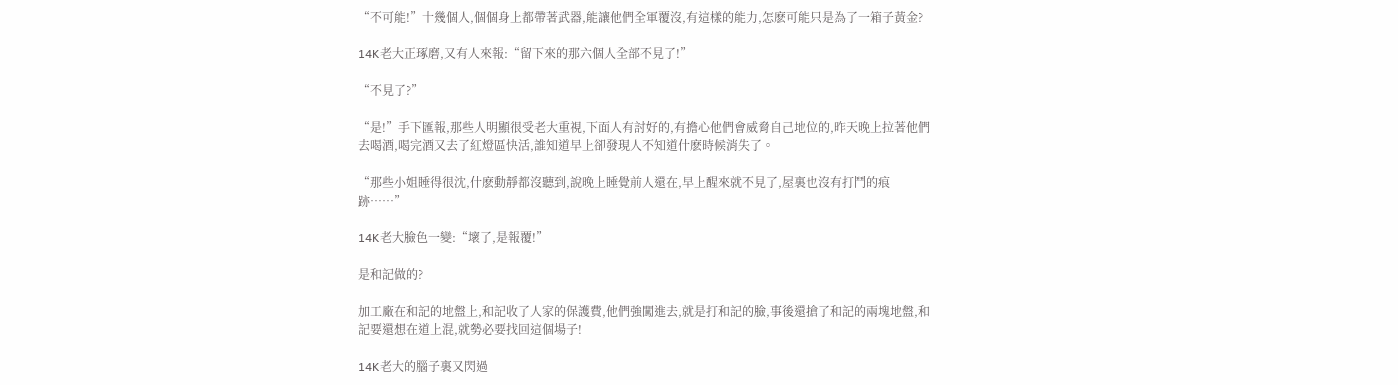“不可能!”十幾個人,個個身上都帶著武器,能讓他們全軍覆沒,有這樣的能力,怎麽可能只是為了一箱子黃金?

14K老大正琢磨,又有人來報:“留下來的那六個人全部不見了!”

“不見了?”

“是!”手下匯報,那些人明顯很受老大重視,下面人有討好的,有擔心他們會威脅自己地位的,昨天晚上拉著他們去喝酒,喝完酒又去了紅燈區快活,誰知道早上卻發現人不知道什麽時候消失了。

“那些小姐睡得很沈,什麽動靜都沒聽到,說晚上睡覺前人還在,早上醒來就不見了,屋裏也沒有打鬥的痕跡……”

14K老大臉色一變:“壞了,是報覆!”

是和記做的?

加工廠在和記的地盤上,和記收了人家的保護費,他們強闖進去,就是打和記的臉,事後還搶了和記的兩塊地盤,和記要還想在道上混,就勢必要找回這個場子!

14K老大的腦子裏又閃過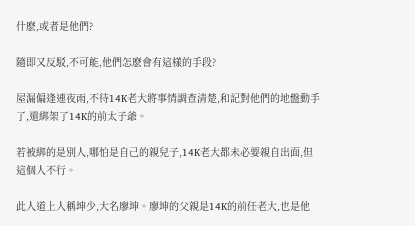什麽,或者是他們?

隨即又反駁,不可能,他們怎麽會有這樣的手段?

屋漏偏逢連夜雨,不待14K老大將事情調查清楚,和記對他們的地盤動手了,還綁架了14K的前太子爺。

若被綁的是別人,哪怕是自己的親兒子,14K老大都未必要親自出面,但這個人不行。

此人道上人稱坤少,大名廖坤。廖坤的父親是14K的前任老大,也是他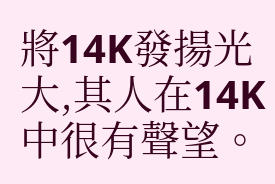將14K發揚光大,其人在14K中很有聲望。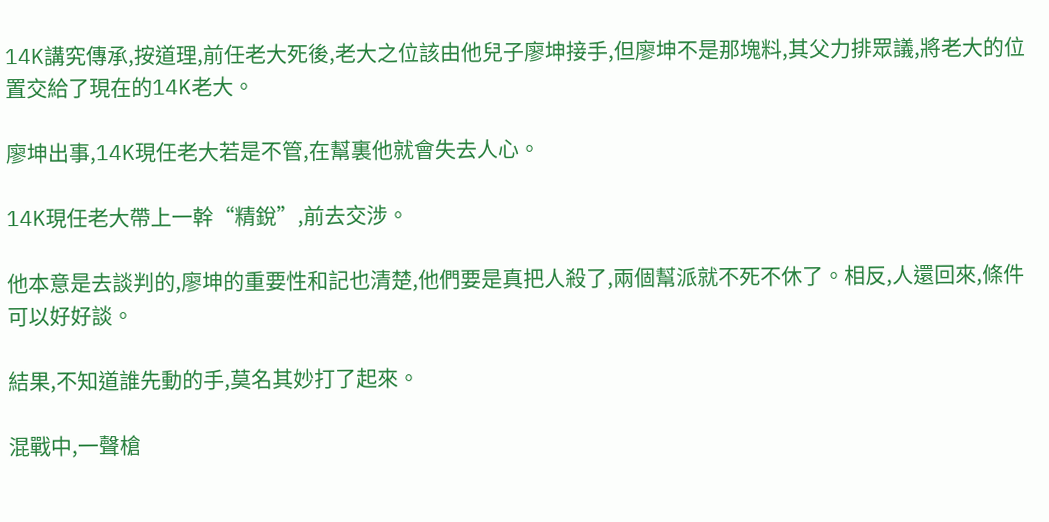14K講究傳承,按道理,前任老大死後,老大之位該由他兒子廖坤接手,但廖坤不是那塊料,其父力排眾議,將老大的位置交給了現在的14K老大。

廖坤出事,14K現任老大若是不管,在幫裏他就會失去人心。

14K現任老大帶上一幹“精銳”,前去交涉。

他本意是去談判的,廖坤的重要性和記也清楚,他們要是真把人殺了,兩個幫派就不死不休了。相反,人還回來,條件可以好好談。

結果,不知道誰先動的手,莫名其妙打了起來。

混戰中,一聲槍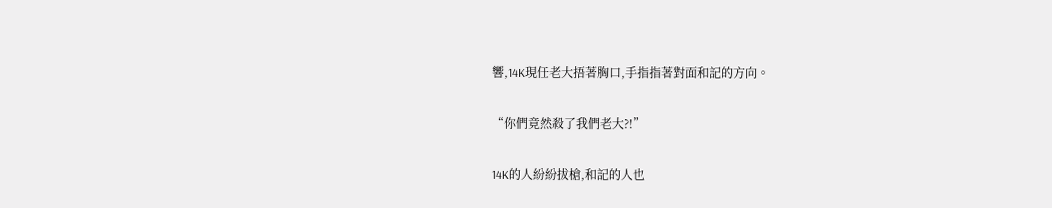響,14K現任老大捂著胸口,手指指著對面和記的方向。

“你們竟然殺了我們老大?!”

14K的人紛紛拔槍,和記的人也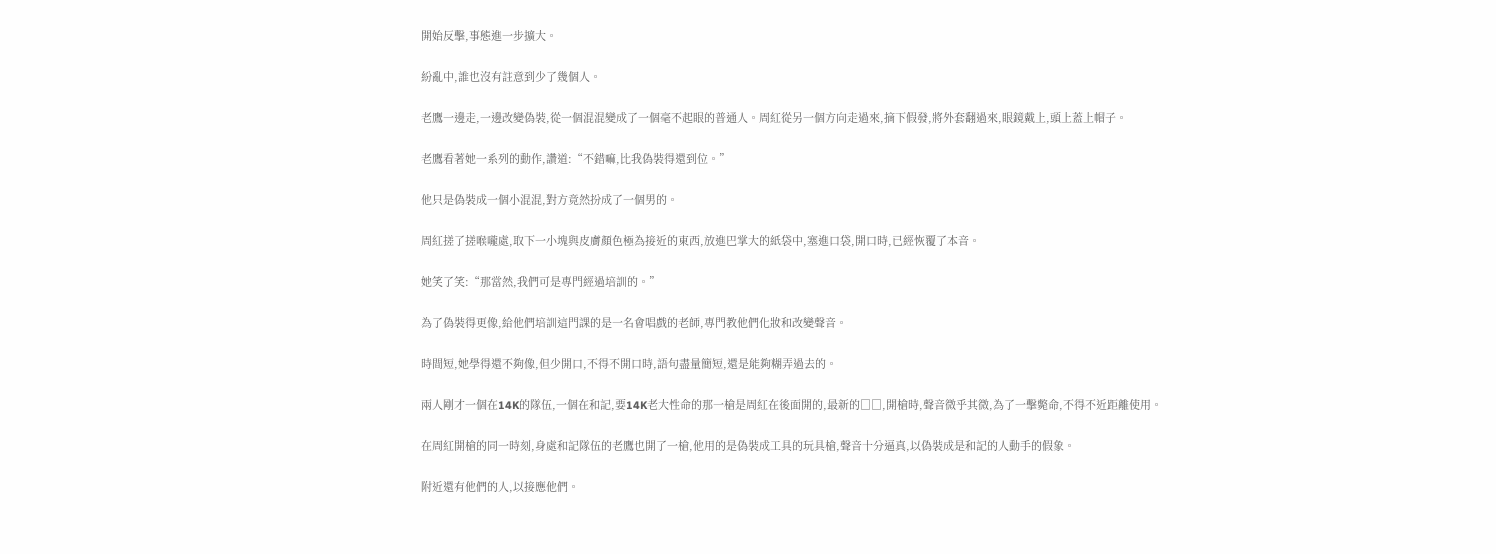開始反擊,事態進一步擴大。

紛亂中,誰也沒有註意到少了幾個人。

老鷹一邊走,一邊改變偽裝,從一個混混變成了一個毫不起眼的普通人。周紅從另一個方向走過來,摘下假發,將外套翻過來,眼鏡戴上,頭上蓋上帽子。

老鷹看著她一系列的動作,讚道:“不錯嘛,比我偽裝得還到位。”

他只是偽裝成一個小混混,對方竟然扮成了一個男的。

周紅搓了搓喉嚨處,取下一小塊與皮膚顏色極為接近的東西,放進巴掌大的紙袋中,塞進口袋,開口時,已經恢覆了本音。

她笑了笑:“那當然,我們可是專門經過培訓的。”

為了偽裝得更像,給他們培訓這門課的是一名會唱戲的老師,專門教他們化妝和改變聲音。

時間短,她學得還不夠像,但少開口,不得不開口時,語句盡量簡短,還是能夠糊弄過去的。

兩人剛才一個在14K的隊伍,一個在和記,要14K老大性命的那一槍是周紅在後面開的,最新的□□,開槍時,聲音微乎其微,為了一擊斃命,不得不近距離使用。

在周紅開槍的同一時刻,身處和記隊伍的老鷹也開了一槍,他用的是偽裝成工具的玩具槍,聲音十分逼真,以偽裝成是和記的人動手的假象。

附近還有他們的人,以接應他們。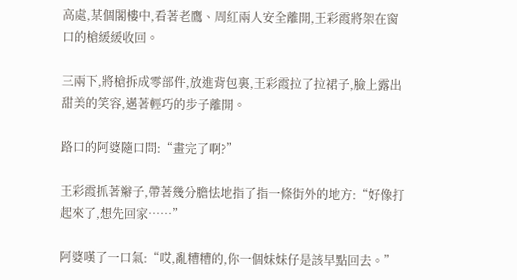高處,某個閣樓中,看著老鷹、周紅兩人安全離開,王彩霞將架在窗口的槍緩緩收回。

三兩下,將槍拆成零部件,放進背包裏,王彩霞拉了拉裙子,臉上露出甜美的笑容,邁著輕巧的步子離開。

路口的阿婆隨口問:“畫完了啊?”

王彩霞抓著辮子,帶著幾分膽怯地指了指一條街外的地方:“好像打起來了,想先回家……”

阿婆嘆了一口氣:“哎,亂糟糟的,你一個妹妹仔是該早點回去。”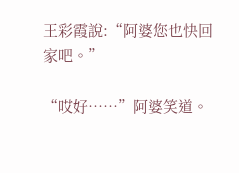王彩霞說:“阿婆您也快回家吧。”

“哎好……”阿婆笑道。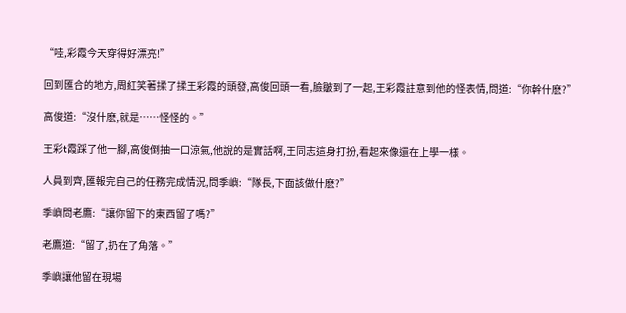“哇,彩霞今天穿得好漂亮!”

回到匯合的地方,周紅笑著揉了揉王彩霞的頭發,高俊回頭一看,臉皺到了一起,王彩霞註意到他的怪表情,問道:“你幹什麽?”

高俊道:“沒什麽,就是……怪怪的。”

王彩t霞踩了他一腳,高俊倒抽一口涼氣,他說的是實話啊,王同志這身打扮,看起來像還在上學一樣。

人員到齊,匯報完自己的任務完成情況,問季嶼:“隊長,下面該做什麽?”

季嶼問老鷹:“讓你留下的東西留了嗎?”

老鷹道:“留了,扔在了角落。”

季嶼讓他留在現場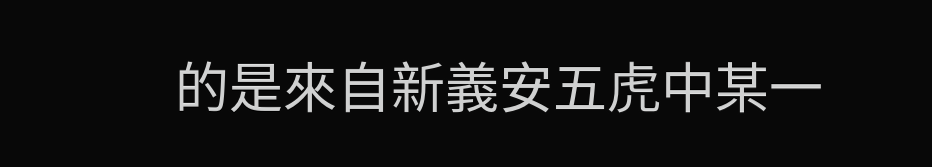的是來自新義安五虎中某一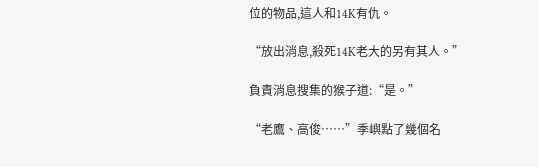位的物品,這人和14K有仇。

“放出消息,殺死14K老大的另有其人。”

負責消息搜集的猴子道:“是。”

“老鷹、高俊……”季嶼點了幾個名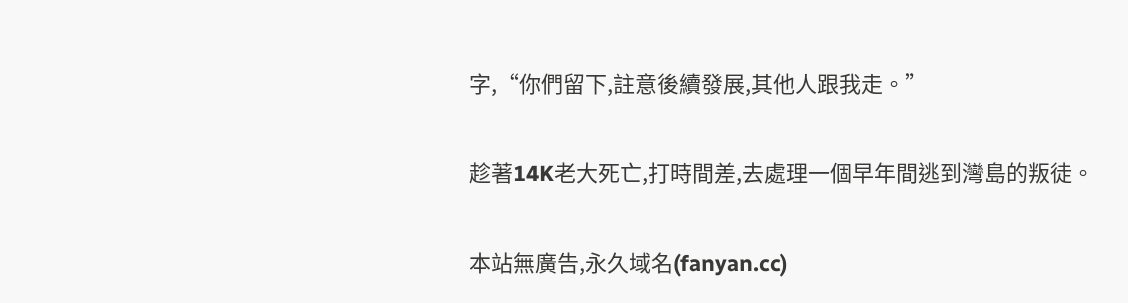字,“你們留下,註意後續發展,其他人跟我走。”

趁著14K老大死亡,打時間差,去處理一個早年間逃到灣島的叛徒。

本站無廣告,永久域名(fanyan.cc)